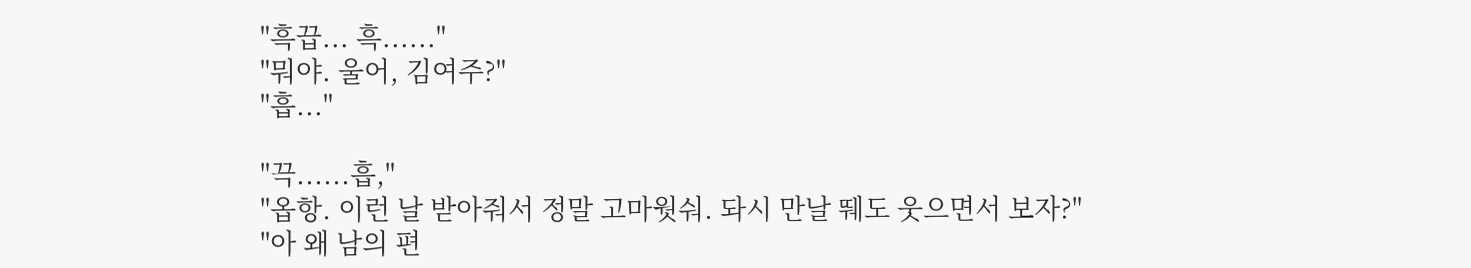"흑끕... 흑......"
"뭐야. 울어, 김여주?"
"흡..."

"끅......흡,"
"옵항. 이런 날 받아줘서 정말 고마웟숴. 돠시 만날 뛔도 웃으면서 보자?"
"아 왜 남의 편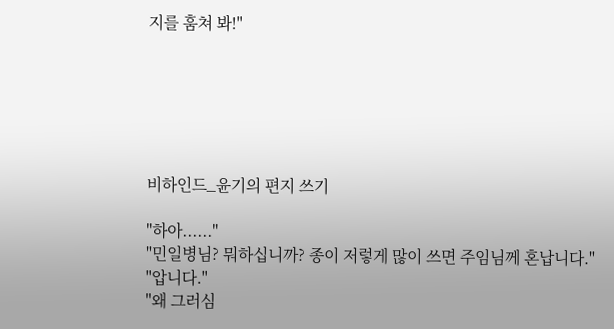지를 훔쳐 봐!"






비하인드_윤기의 편지 쓰기

"하아......"
"민일병님? 뭐하십니까? 종이 저렇게 많이 쓰면 주임님께 혼납니다."
"압니다."
"왜 그러심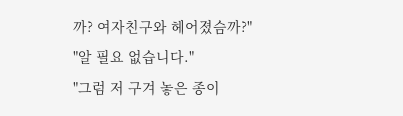까? 여자친구와 헤어졌슴까?"
"알 필요 없습니다."
"그럼 저 구겨 놓은 종이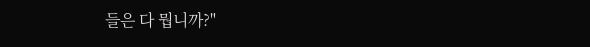들은 다 뭡니까?"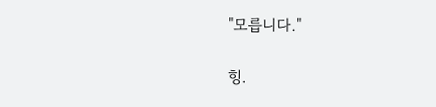"모릅니다."

힝.